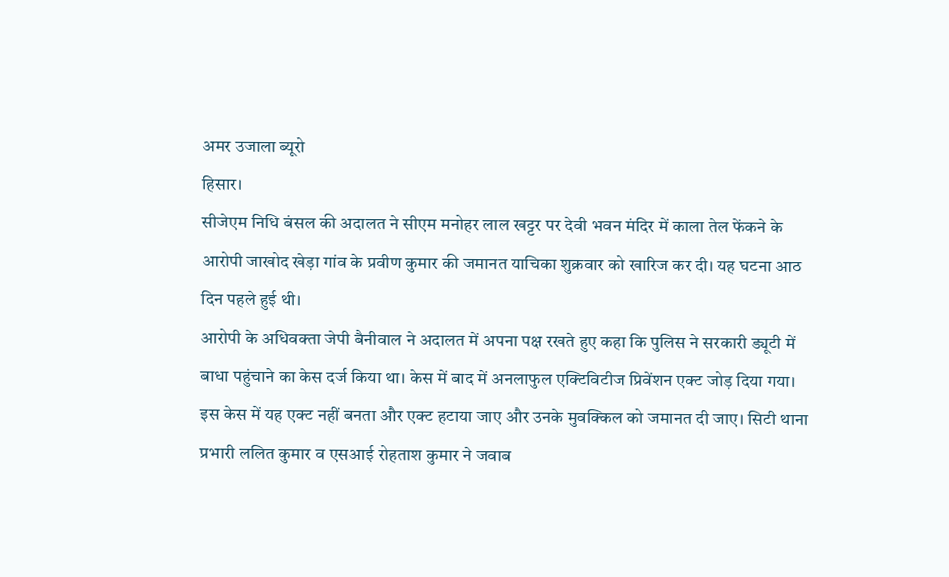अमर उजाला ब्यूरो
हिसार।
सीजेएम निधि बंसल की अदालत ने सीएम मनोहर लाल खट्टर पर देवी भवन मंदिर में काला तेल फेंकने के आरोपी जाखोद खेड़ा गांव के प्रवीण कुमार की जमानत याचिका शुक्रवार को खारिज कर दी। यह घटना आठ दिन पहले हुई थी।
आरोपी के अधिवक्ता जेपी बैनीवाल ने अदालत में अपना पक्ष रखते हुए कहा कि पुलिस ने सरकारी ड्यूटी में बाधा पहुंचाने का केस दर्ज किया था। केस में बाद में अनलाफुल एक्टिविटीज प्रिवेंशन एक्ट जोड़ दिया गया। इस केस में यह एक्ट नहीं बनता और एक्ट हटाया जाए और उनके मुवक्किल को जमानत दी जाए। सिटी थाना प्रभारी ललित कुमार व एसआई रोहताश कुमार ने जवाब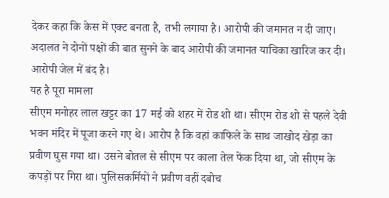देकर कहा कि केस में एक्ट बनता है, तभी लगाया है। आरोपी की जमानत न दी जाए। अदालत ने दोनों पक्षों की बात सुनने के बाद आरोपी की जमानत याचिका खारिज कर दी। आरोपी जेल में बंद है।
यह है पूरा मामला
सीएम मनोहर लाल खट्टर का 17 मई को शहर में रोड शो था। सीएम रोड शो से पहले देवी भवन मंदिर में पूजा करने गए थे। आरोप है कि वहां काफिले के साथ जाखोद खेड़ा का प्रवीण घुस गया था। उसने बोतल से सीएम पर काला तेल फेंक दिया था, जो सीएम के कपड़ों पर गिरा था। पुलिसकर्मियों ने प्रवीण वहीं दबोच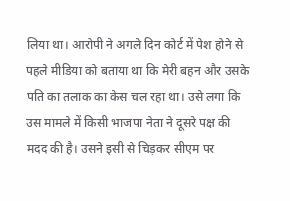लिया था। आरोपी ने अगले दिन कोर्ट में पेश होने से पहले मीडिया को बताया था कि मेरी बहन और उसके पति का तलाक का केस चल रहा था। उसे लगा कि उस मामले में किसी भाजपा नेता ने दूसरे पक्ष की मदद की है। उसने इसी से चिड़कर सीएम पर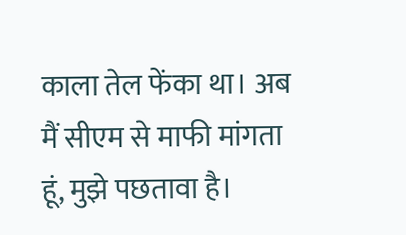काला तेल फेंका था। अब मैं सीएम से माफी मांगता हूं, मुझे पछतावा है।